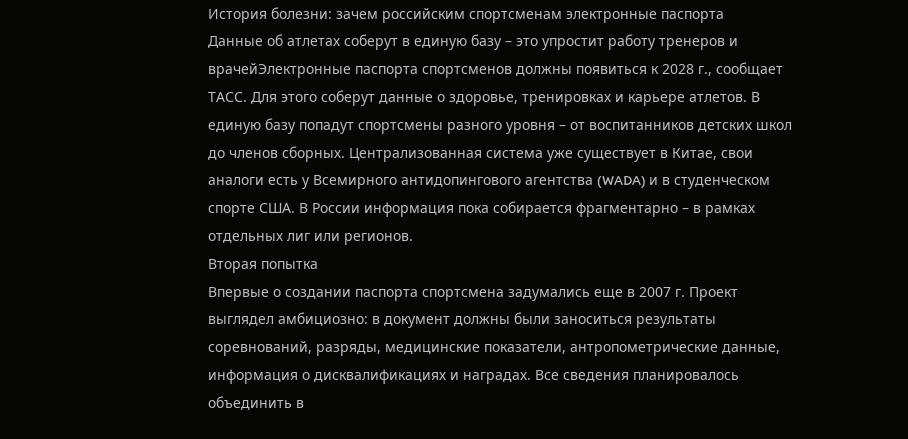История болезни: зачем российским спортсменам электронные паспорта
Данные об атлетах соберут в единую базу – это упростит работу тренеров и врачейЭлектронные паспорта спортсменов должны появиться к 2028 г., сообщает ТАСС. Для этого соберут данные о здоровье, тренировках и карьере атлетов. В единую базу попадут спортсмены разного уровня – от воспитанников детских школ до членов сборных. Централизованная система уже существует в Китае, свои аналоги есть у Всемирного антидопингового агентства (WADA) и в студенческом спорте США. В России информация пока собирается фрагментарно – в рамках отдельных лиг или регионов.
Вторая попытка
Впервые о создании паспорта спортсмена задумались еще в 2007 г. Проект выглядел амбициозно: в документ должны были заноситься результаты соревнований, разряды, медицинские показатели, антропометрические данные, информация о дисквалификациях и наградах. Все сведения планировалось объединить в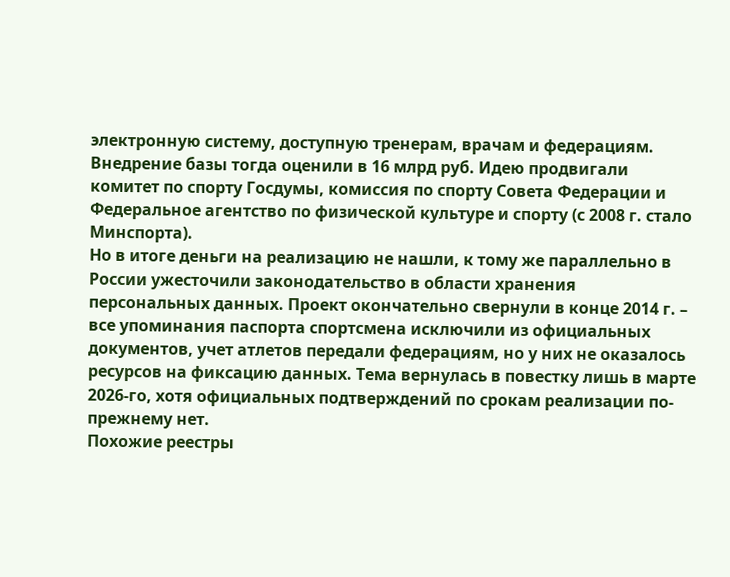электронную систему, доступную тренерам, врачам и федерациям. Внедрение базы тогда оценили в 16 млрд руб. Идею продвигали комитет по спорту Госдумы, комиссия по спорту Совета Федерации и Федеральное агентство по физической культуре и спорту (с 2008 г. стало Минспорта).
Но в итоге деньги на реализацию не нашли, к тому же параллельно в России ужесточили законодательство в области хранения персональных данных. Проект окончательно свернули в конце 2014 г. – все упоминания паспорта спортсмена исключили из официальных документов, учет атлетов передали федерациям, но у них не оказалось ресурсов на фиксацию данных. Тема вернулась в повестку лишь в марте 2026-го, хотя официальных подтверждений по срокам реализации по-прежнему нет.
Похожие реестры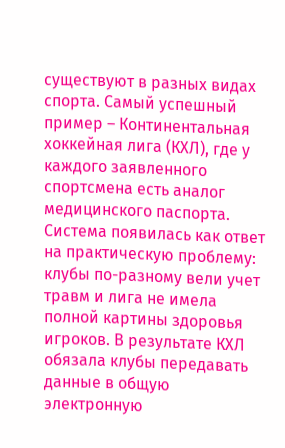существуют в разных видах спорта. Самый успешный пример – Континентальная хоккейная лига (КХЛ), где у каждого заявленного спортсмена есть аналог медицинского паспорта. Система появилась как ответ на практическую проблему: клубы по-разному вели учет травм и лига не имела полной картины здоровья игроков. В результате КХЛ обязала клубы передавать данные в общую электронную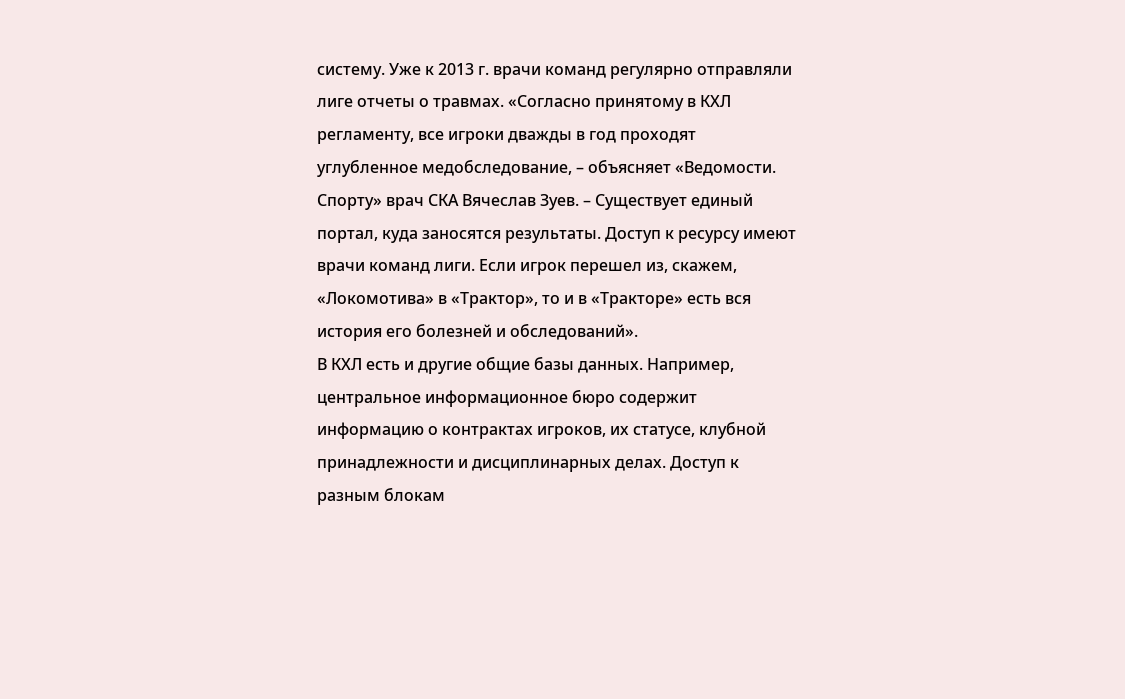систему. Уже к 2013 г. врачи команд регулярно отправляли лиге отчеты о травмах. «Согласно принятому в КХЛ регламенту, все игроки дважды в год проходят углубленное медобследование, – объясняет «Ведомости. Спорту» врач СКА Вячеслав Зуев. – Существует единый портал, куда заносятся результаты. Доступ к ресурсу имеют врачи команд лиги. Если игрок перешел из, скажем, «Локомотива» в «Трактор», то и в «Тракторе» есть вся история его болезней и обследований».
В КХЛ есть и другие общие базы данных. Например, центральное информационное бюро содержит информацию о контрактах игроков, их статусе, клубной принадлежности и дисциплинарных делах. Доступ к разным блокам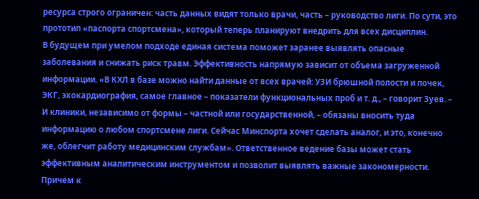ресурса строго ограничен: часть данных видят только врачи, часть – руководство лиги. По сути, это прототип «паспорта спортсмена», который теперь планируют внедрить для всех дисциплин.
В будущем при умелом подходе единая система поможет заранее выявлять опасные заболевания и снижать риск травм. Эффективность напрямую зависит от объема загруженной информации. «В КХЛ в базе можно найти данные от всех врачей: УЗИ брюшной полости и почек, ЭКГ, эхокардиография, самое главное – показатели функциональных проб и т. д., – говорит Зуев. – И клиники, независимо от формы – частной или государственной, – обязаны вносить туда информацию о любом спортсмене лиги. Сейчас Минспорта хочет сделать аналог, и это, конечно же, облегчит работу медицинским службам». Ответственное ведение базы может стать эффективным аналитическим инструментом и позволит выявлять важные закономерности. Причем к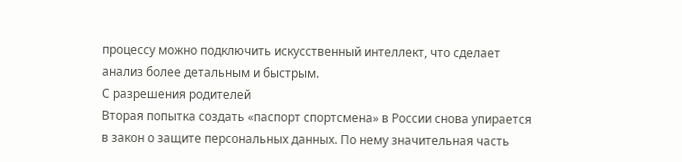процессу можно подключить искусственный интеллект, что сделает анализ более детальным и быстрым.
С разрешения родителей
Вторая попытка создать «паспорт спортсмена» в России снова упирается в закон о защите персональных данных. По нему значительная часть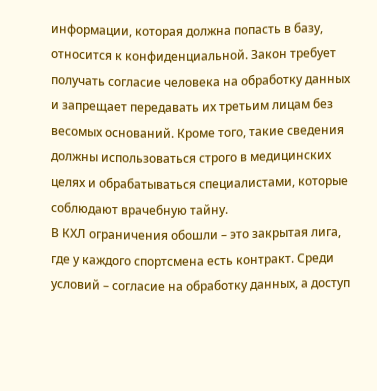информации, которая должна попасть в базу, относится к конфиденциальной. Закон требует получать согласие человека на обработку данных и запрещает передавать их третьим лицам без весомых оснований. Кроме того, такие сведения должны использоваться строго в медицинских целях и обрабатываться специалистами, которые соблюдают врачебную тайну.
В КХЛ ограничения обошли – это закрытая лига, где у каждого спортсмена есть контракт. Среди условий – согласие на обработку данных, а доступ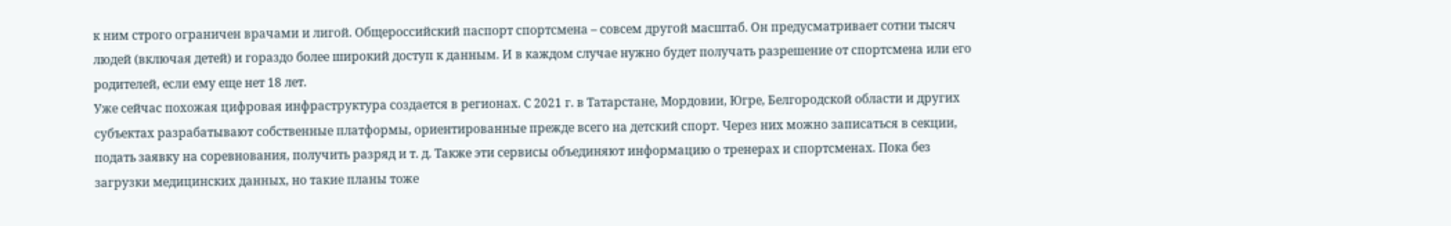к ним строго ограничен врачами и лигой. Общероссийский паспорт спортсмена – совсем другой масштаб. Он предусматривает сотни тысяч людей (включая детей) и гораздо более широкий доступ к данным. И в каждом случае нужно будет получать разрешение от спортсмена или его родителей, если ему еще нет 18 лет.
Уже сейчас похожая цифровая инфраструктура создается в регионах. С 2021 г. в Татарстане, Мордовии, Югре, Белгородской области и других субъектах разрабатывают собственные платформы, ориентированные прежде всего на детский спорт. Через них можно записаться в секции, подать заявку на соревнования, получить разряд и т. д. Также эти сервисы объединяют информацию о тренерах и спортсменах. Пока без загрузки медицинских данных, но такие планы тоже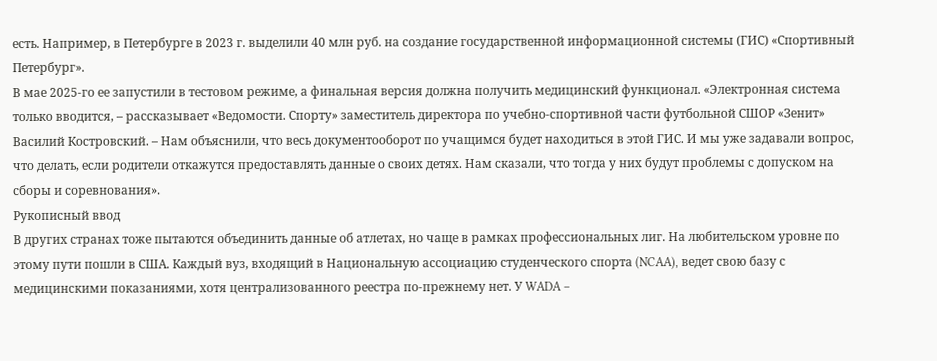есть. Например, в Петербурге в 2023 г. выделили 40 млн руб. на создание государственной информационной системы (ГИС) «Спортивный Петербург».
В мае 2025-го ее запустили в тестовом режиме, а финальная версия должна получить медицинский функционал. «Электронная система только вводится, – рассказывает «Ведомости. Спорту» заместитель директора по учебно-спортивной части футбольной СШОР «Зенит» Василий Костровский. – Нам объяснили, что весь документооборот по учащимся будет находиться в этой ГИС. И мы уже задавали вопрос, что делать, если родители откажутся предоставлять данные о своих детях. Нам сказали, что тогда у них будут проблемы с допуском на сборы и соревнования».
Рукописный ввод
В других странах тоже пытаются объединить данные об атлетах, но чаще в рамках профессиональных лиг. На любительском уровне по этому пути пошли в США. Каждый вуз, входящий в Национальную ассоциацию студенческого спорта (NCAA), ведет свою базу с медицинскими показаниями, хотя централизованного реестра по-прежнему нет. У WADA –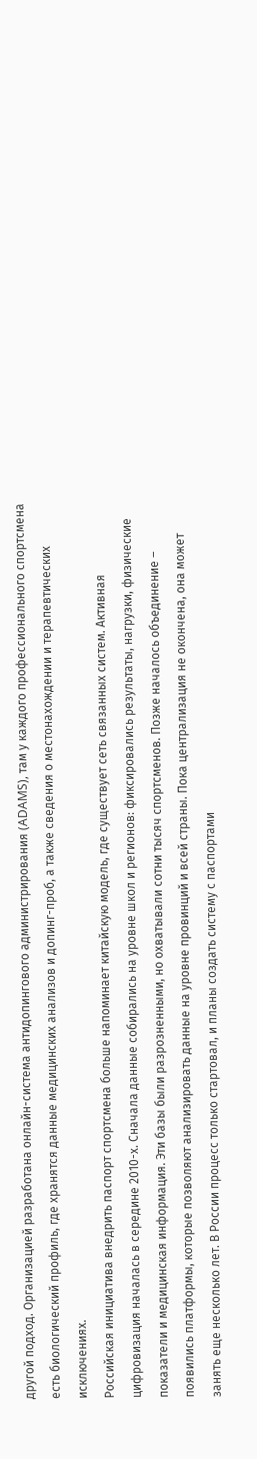другой подход. Организацией разработана онлайн-система антидопингового администрирования (ADAMS), там у каждого профессионального спортсмена есть биологический профиль, где хранятся данные медицинских анализов и допинг-проб, а также сведения о местонахождении и терапевтических исключениях.
Российская инициатива внедрить паспорт спортсмена больше напоминает китайскую модель, где существует сеть связанных систем. Активная цифровизация началась в середине 2010-х. Сначала данные собирались на уровне школ и регионов: фиксировались результаты, нагрузки, физические показатели и медицинская информация. Эти базы были разрозненными, но охватывали сотни тысяч спортсменов. Позже началось объединение – появились платформы, которые позволяют анализировать данные на уровне провинций и всей страны. Пока централизация не окончена, она может занять еще несколько лет. В России процесс только стартовал, и планы создать систему с паспортами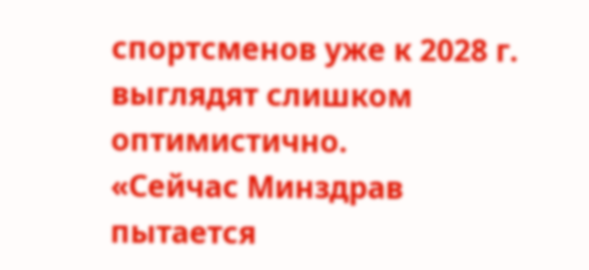спортсменов уже к 2028 г. выглядят слишком оптимистично.
«Сейчас Минздрав пытается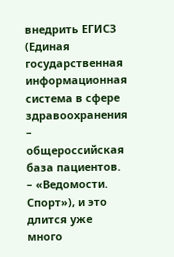внедрить ЕГИСЗ (Единая государственная информационная система в сфере здравоохранения – общероссийская база пациентов. – «Ведомости. Спорт»), и это длится уже много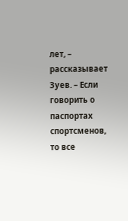лет, – рассказывает Зуев. – Если говорить о паспортах спортсменов, то все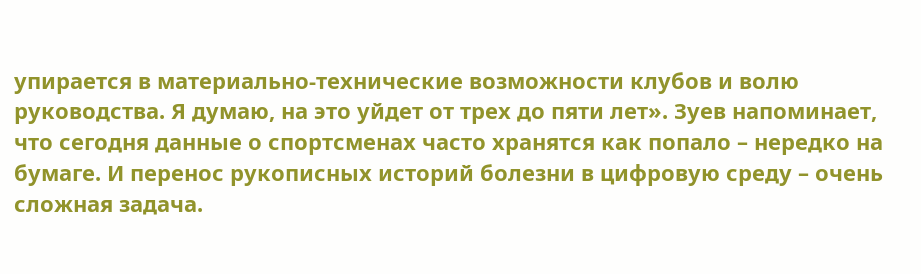упирается в материально-технические возможности клубов и волю руководства. Я думаю, на это уйдет от трех до пяти лет». Зуев напоминает, что сегодня данные о спортсменах часто хранятся как попало – нередко на бумаге. И перенос рукописных историй болезни в цифровую среду – очень сложная задача.